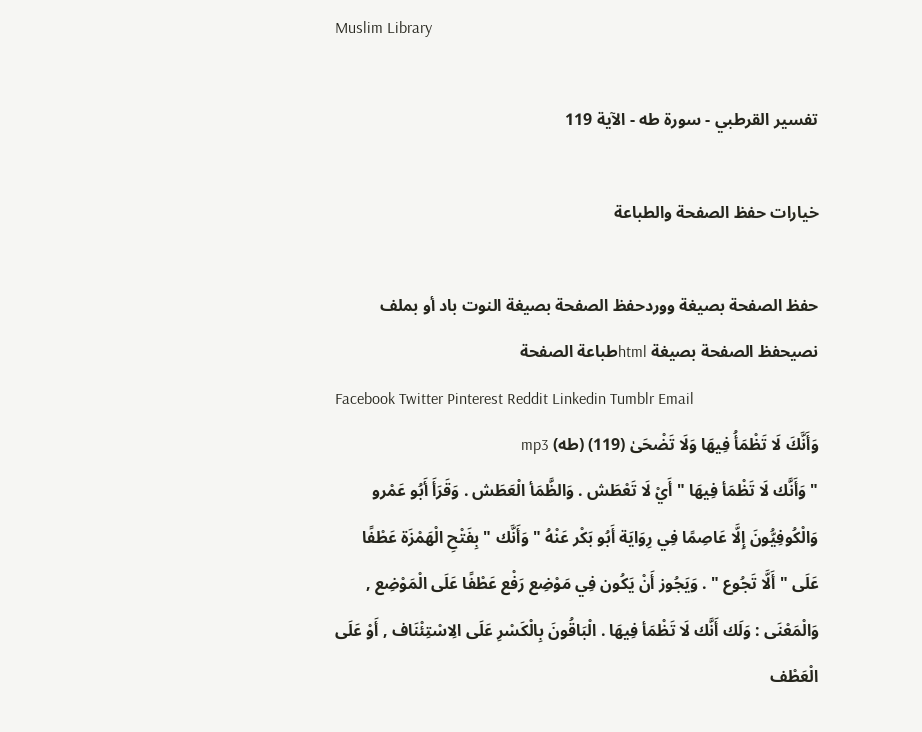Muslim Library

تفسير القرطبي - سورة طه - الآية 119

خيارات حفظ الصفحة والطباعة

حفظ الصفحة بصيغة ووردحفظ الصفحة بصيغة النوت باد أو بملف نصيحفظ الصفحة بصيغة htmlطباعة الصفحة
Facebook Twitter Pinterest Reddit Linkedin Tumblr Email
وَأَنَّكَ لَا تَظْمَأُ فِيهَا وَلَا تَضْحَىٰ (119) (طه) mp3
" وَأَنَّك لَا تَظْمَأ فِيهَا " أَيْ لَا تَعْطَش . وَالظَّمَأ الْعَطَش . وَقَرَأَ أَبُو عَمْرو وَالْكُوفِيُّونَ إِلَّا عَاصِمًا فِي رِوَايَة أَبُو بَكْر عَنْهُ " وَأَنَّك " بِفَتْحِ الْهَمْزَة عَطْفًا عَلَى " أَلَّا تَجُوع " . وَيَجُوز أَنْ يَكُون فِي مَوْضِع رَفْع عَطْفًا عَلَى الْمَوْضِع , وَالْمَعْنَى : وَلَك أَنَّك لَا تَظْمَأ فِيهَا . الْبَاقُونَ بِالْكَسْرِ عَلَى الِاسْتِئْنَاف , أَوْ عَلَى الْعَطْف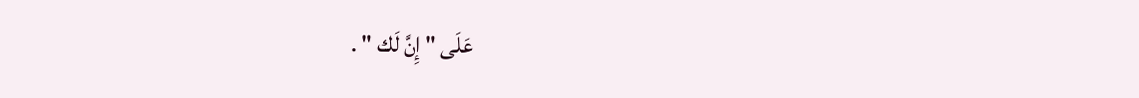عَلَى " إِنَّ لَك " .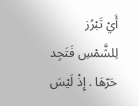أَيْ تَبْرُز لِلشَّمْسِ فَتَجِد حَرّهَا . إِذْ لَيْسَ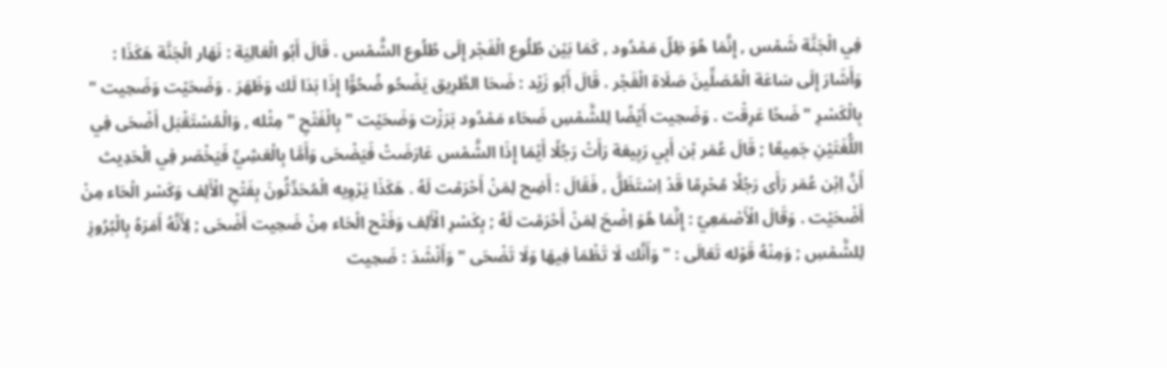فِي الْجَنَّة شَمْس , إِنَّمَا هُوَ ظِلّ مَمْدُود , كَمَا بَيْن طُلُوع الْفَجْر إِلَى طُلُوع الشَّمْس . قَالَ أَبُو الْعَالِيَة : نَهَار الْجَنَّة هَكَذَا : وَأَشَارَ إِلَى سَاعَة الْمُصَلِّينَ صَلَاة الْفَجْر . قَالَ أَبُو زَيْد : ضَحَا الطَّرِيق يَضْحُو ضُحُوًّا إِذَا بَدَا لَك وَظَهَرَ . وَضَحَيْت وَضَحِيت " بِالْكَسْرِ " ضَحًا عَرِقْت . وَضَحِيت أَيْضًا لِلشَّمْسِ ضَحَاء مَمْدُود بَرَزْت وَضَحَيْت " بِالْفَتْحِ " مِثْله , وَالْمُسْتَقْبَل أَضْحَى فِي اللُّغَتَيْنِ جَمِيعًا ; قَالَ عُمَر بْن أَبِي رَبِيعَة رَأَتْ رَجُلًا أَيْمَا إِذَا الشَّمْس عَارَضَتْ فَيَضْحَى وَأَمَّا بِالْعَشِيِّ فَيَخْصَر فِي الْحَدِيث أَنَّ اِبْن عُمَر رَأَى رَجُلًا مُحْرِمًا قَدْ اِسْتَظَلَّ , فَقَالَ : أَضِح لِمَنْ أَحْرَمْت لَهُ . هَكَذَا يَرْوِيه الْمُحَدِّثُونَ بِفَتْحِ الْأَلِف وَكَسْر الْحَاء مِنْ أَضْحَيْت . وَقَالَ الْأَصْمَعِيّ : إِنَّمَا هُوَ اِضْحَ لِمَنْ أَحْرَمْت لَهُ ; بِكَسْرِ الْأَلِف وَفَتْح الْحَاء مِنْ ضَحِيت أَضْحَى ; لِأَنَّهُ أَمَرَهُ بِالْبُرُوزِ لِلشَّمْسِ ; وَمِنْهُ قَوْله تَعَالَى : " وَأَنَّك لَا تَظْمَأ فِيهَا وَلَا تَضْحَى " وَأَنْشَدَ : ضَحِيت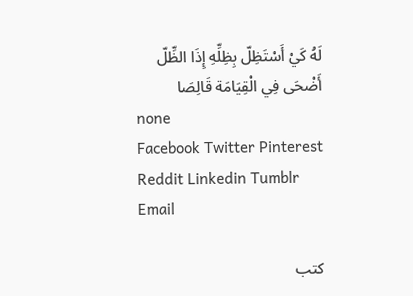لَهُ كَيْ أَسْتَظِلّ بِظِلِّهِ إِذَا الظِّلّ أَضْحَى فِي الْقِيَامَة قَالِصَا
none
Facebook Twitter Pinterest Reddit Linkedin Tumblr Email

كتب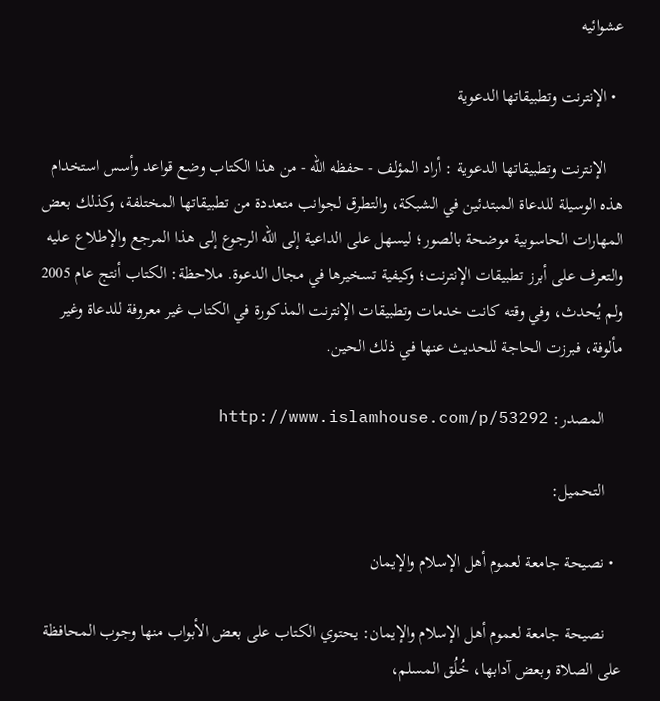عشوائيه

  • الإنترنت وتطبيقاتها الدعوية

    الإنترنت وتطبيقاتها الدعوية : أراد المؤلف - حفظه الله - من هذا الكتاب وضع قواعد وأسس استخدام هذه الوسيلة للدعاة المبتدئين في الشبكة، والتطرق لجوانب متعددة من تطبيقاتها المختلفة، وكذلك بعض المهارات الحاسوبية موضحة بالصور؛ ليسهل على الداعية إلى الله الرجوع إلى هذا المرجع والإطلاع عليه والتعرف على أبرز تطبيقات الإنترنت؛ وكيفية تسخيرها في مجال الدعوة. ملاحظة: الكتاب أنتج عام 2005 ولم يُحدث، وفي وقته كانت خدمات وتطبيقات الإنترنت المذكورة في الكتاب غير معروفة للدعاة وغير مألوفة، فبرزت الحاجة للحديث عنها في ذلك الحين.

    المصدر: http://www.islamhouse.com/p/53292

    التحميل:

  • نصيحة جامعة لعموم أهل الإسلام والإيمان

    نصيحة جامعة لعموم أهل الإسلام والإيمان: يحتوي الكتاب على بعض الأبواب منها وجوب المحافظة على الصلاة وبعض آدابها، خُلُق المسلم،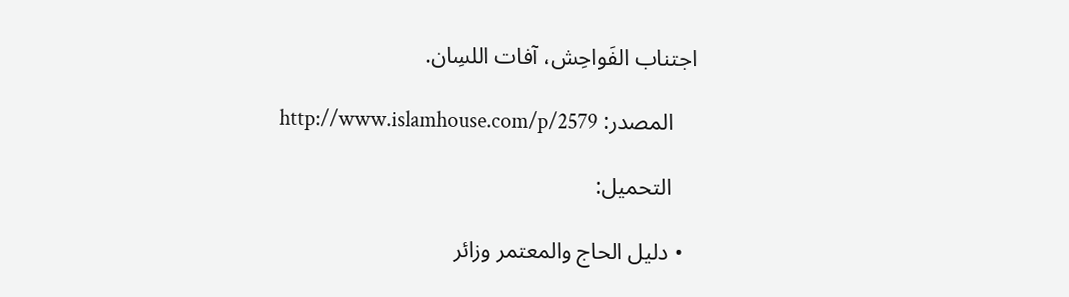اجتناب الفَواحِش، آفات اللسِان.

    المصدر: http://www.islamhouse.com/p/2579

    التحميل:

  • دليل الحاج والمعتمر وزائر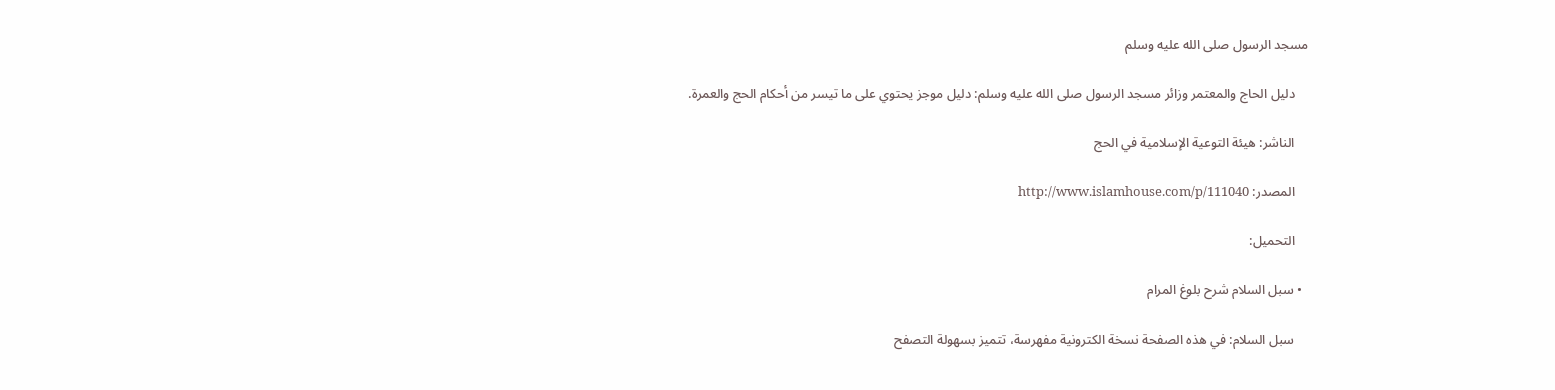مسجد الرسول صلى الله عليه وسلم

    دليل الحاج والمعتمر وزائر مسجد الرسول صلى الله عليه وسلم: دليل موجز يحتوي على ما تيسر من أحكام الحج والعمرة.

    الناشر: هيئة التوعية الإسلامية في الحج

    المصدر: http://www.islamhouse.com/p/111040

    التحميل:

  • سبل السلام شرح بلوغ المرام

    سبل السلام: في هذه الصفحة نسخة الكترونية مفهرسة، تتميز بسهولة التصفح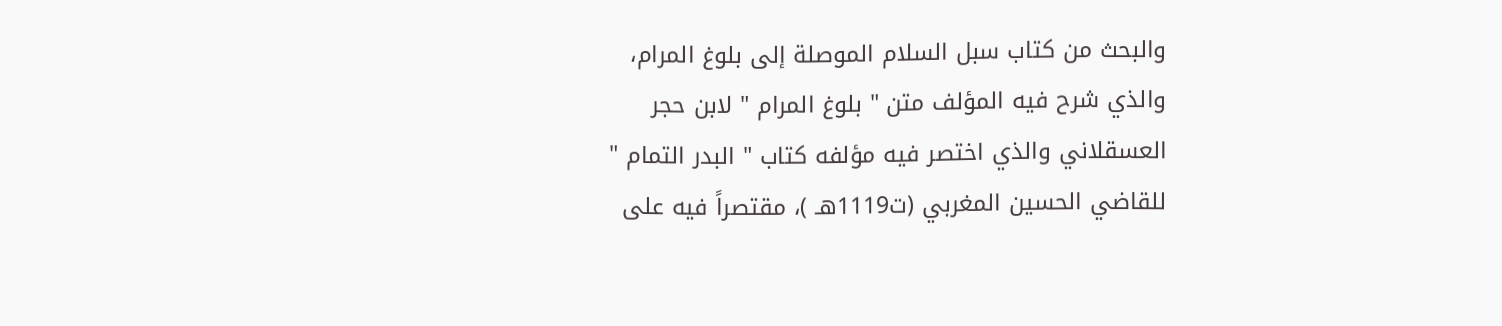والبحث من كتاب سبل السلام الموصلة إلى بلوغ المرام، والذي شرح فيه المؤلف متن " بلوغ المرام " لابن حجر العسقلاني والذي اختصر فيه مؤلفه كتاب " البدر التمام " للقاضي الحسين المغربي (ت1119هـ )، مقتصراً فيه على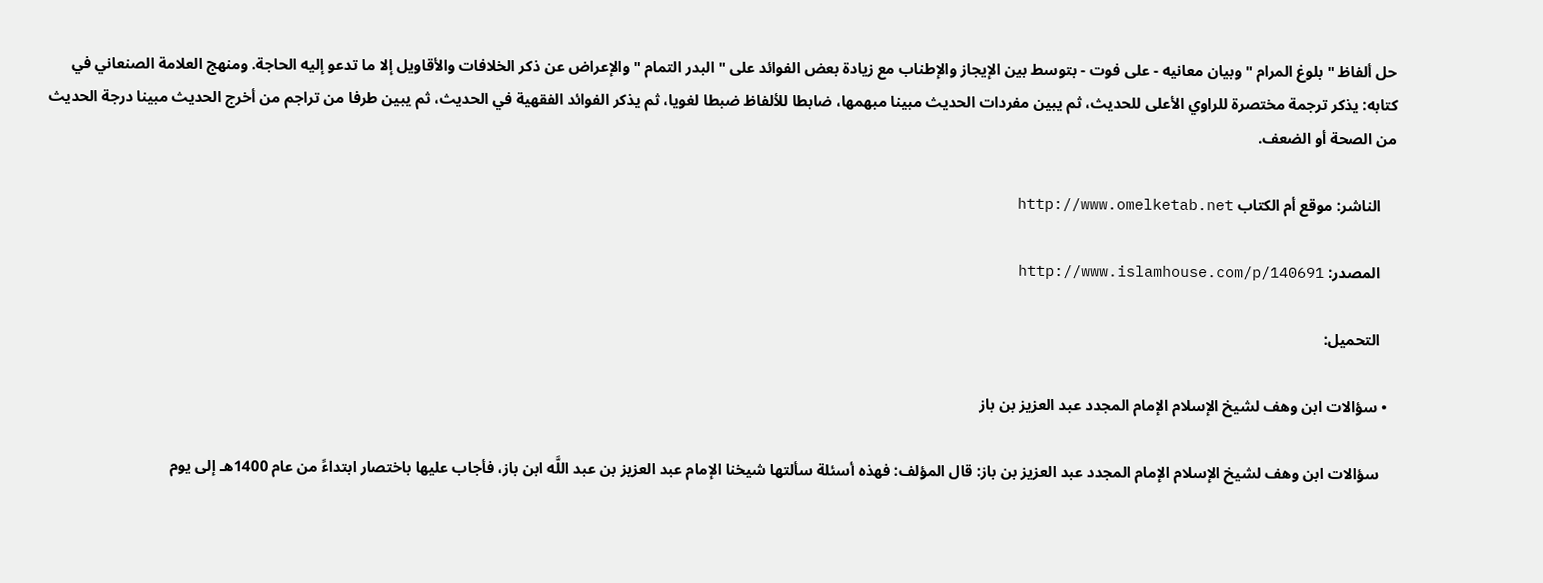حل ألفاظ " بلوغ المرام " وبيان معانيه - على فوت - بتوسط بين الإيجاز والإطناب مع زيادة بعض الفوائد على " البدر التمام " والإعراض عن ذكر الخلافات والأقاويل إلا ما تدعو إليه الحاجة. ومنهج العلامة الصنعاني في كتابه: يذكر ترجمة مختصرة للراوي الأعلى للحديث، ثم يبين مفردات الحديث مبينا مبهمها، ضابطا للألفاظ ضبطا لغويا، ثم يذكر الفوائد الفقهية في الحديث، ثم يبين طرفا من تراجم من أخرج الحديث مبينا درجة الحديث من الصحة أو الضعف.

    الناشر: موقع أم الكتاب http://www.omelketab.net

    المصدر: http://www.islamhouse.com/p/140691

    التحميل:

  • سؤالات ابن وهف لشيخ الإسلام الإمام المجدد عبد العزيز بن باز

    سؤالات ابن وهف لشيخ الإسلام الإمام المجدد عبد العزيز بن باز: قال المؤلف: فهذه أسئلة سألتها شيخنا الإمام عبد العزيز بن عبد اللَّه ابن باز، فأجاب عليها باختصار ابتداءً من عام 1400هـ إلى يوم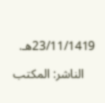23/11/1419هـ.

    الناشر: المكتب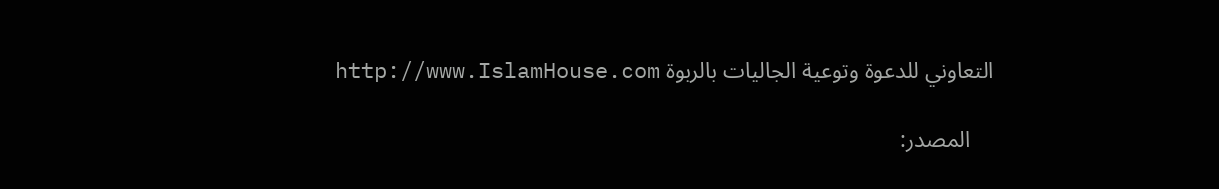التعاوني للدعوة وتوعية الجاليات بالربوة http://www.IslamHouse.com

    المصدر: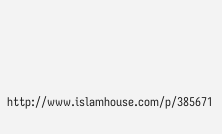http://www.islamhouse.com/p/385671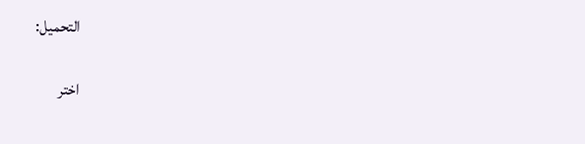التحميل:

اختر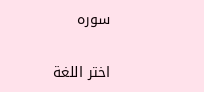سوره

اختر اللغة